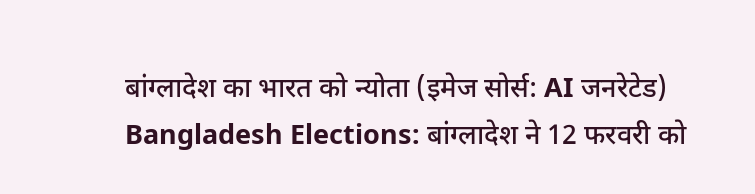बांग्लादेश का भारत को न्योता (इमेज सोर्स: AI जनरेटेड)
Bangladesh Elections: बांग्लादेश ने 12 फरवरी को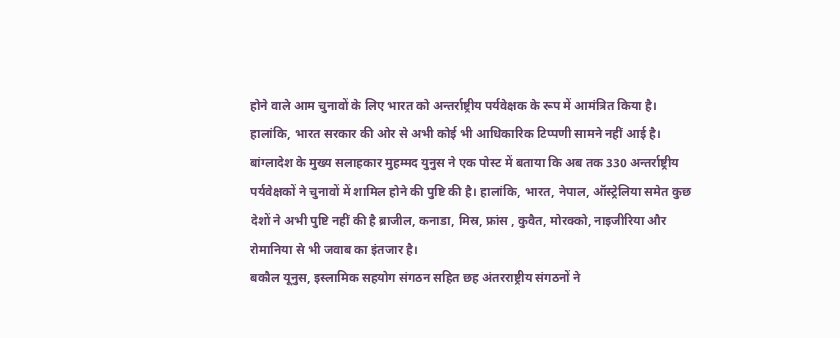होने वाले आम चुनावों के लिए भारत को अन्तर्राष्ट्रीय पर्यवेक्षक के रूप में आमंत्रित किया है। हालांकि, भारत सरकार की ओर से अभी कोई भी आधिकारिक टिप्पणी सामने नहीं आई है।
बांग्लादेश के मुख्य सलाहकार मुहम्मद युनुस ने एक पोस्ट में बताया कि अब तक 330 अन्तर्राष्ट्रीय पर्यवेक्षकों ने चुनावों में शामिल होने की पुष्टि की है। हालांकि, भारत, नेपाल, ऑस्ट्रेलिया समेत कुछ देशों ने अभी पुष्टि नहीं की है ब्राजील, कनाडा, मिस्र, फ्रांस , कुवैत, मोरक्को, नाइजीरिया और रोमानिया से भी जवाब का इंतजार है।
बकौल यूनुस, इस्लामिक सहयोग संगठन सहित छह अंतरराष्ट्रीय संगठनों ने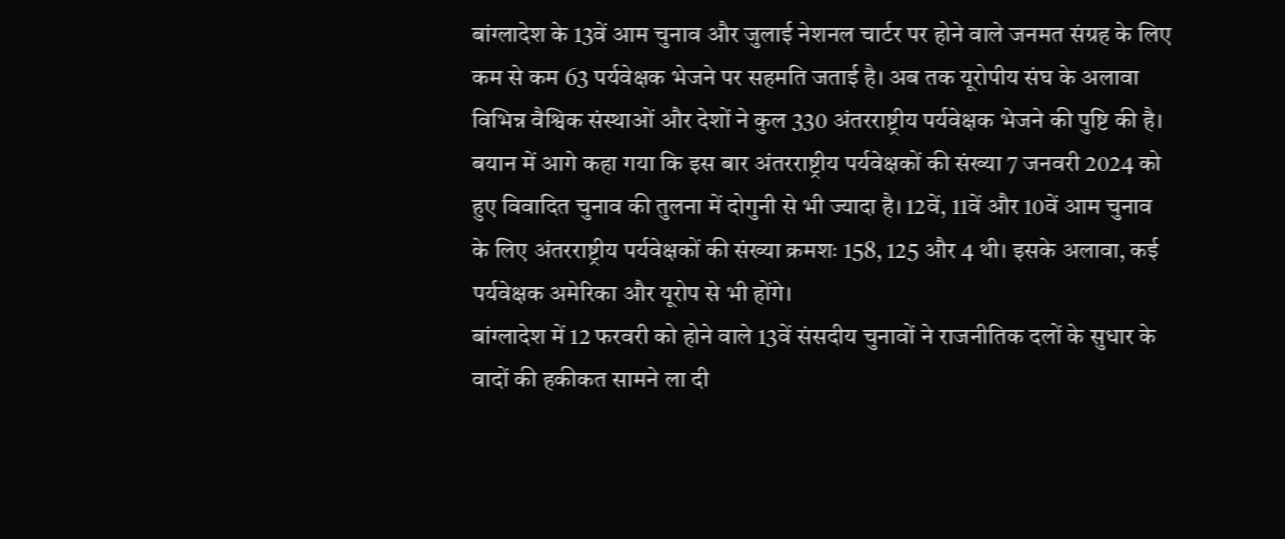बांग्लादेश के 13वें आम चुनाव और जुलाई नेशनल चार्टर पर होने वाले जनमत संग्रह के लिए कम से कम 63 पर्यवेक्षक भेजने पर सहमति जताई है। अब तक यूरोपीय संघ के अलावा विभिन्न वैश्विक संस्थाओं और देशों ने कुल 330 अंतरराष्ट्रीय पर्यवेक्षक भेजने की पुष्टि की है।
बयान में आगे कहा गया कि इस बार अंतरराष्ट्रीय पर्यवेक्षकों की संख्या 7 जनवरी 2024 को हुए विवादित चुनाव की तुलना में दोगुनी से भी ज्यादा है। 12वें, 11वें और 10वें आम चुनाव के लिए अंतरराष्ट्रीय पर्यवेक्षकों की संख्या क्रमशः 158, 125 और 4 थी। इसके अलावा, कई पर्यवेक्षक अमेरिका और यूरोप से भी होंगे।
बांग्लादेश में 12 फरवरी को होने वाले 13वें संसदीय चुनावों ने राजनीतिक दलों के सुधार के वादों की हकीकत सामने ला दी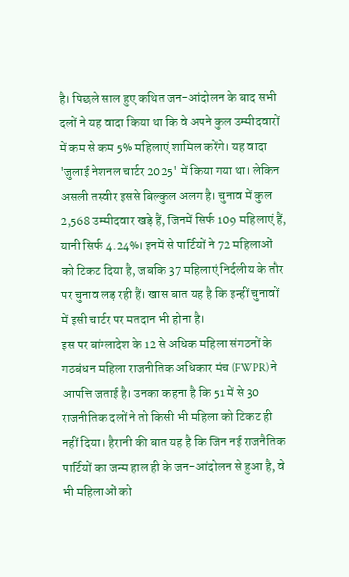है। पिछले साल हुए कथित जन-आंदोलन के बाद सभी दलों ने यह वादा किया था कि वे अपने कुल उम्मीदवारों में कम से कम 5% महिलाएं शामिल करेंगे। यह वादा 'जुलाई नेशनल चार्टर 2025' में किया गया था। लेकिन असली तस्वीर इससे बिल्कुल अलग है। चुनाव में कुल 2,568 उम्मीदवार खड़े हैं, जिनमें सिर्फ 109 महिलाएं हैं, यानी सिर्फ 4.24%। इनमें से पार्टियों ने 72 महिलाओं को टिकट दिया है, जबकि 37 महिलाएं निर्दलीय के तौर पर चुनाव लड़ रही हैं। खास बात यह है कि इन्हीं चुनावों में इसी चार्टर पर मतदान भी होना है।
इस पर बांग्लादेश के 12 से अधिक महिला संगठनों के गठबंधन महिला राजनीतिक अधिकार मंच (FWPR) ने आपत्ति जताई है। उनका कहना है कि 51 में से 30 राजनीतिक दलों ने तो किसी भी महिला को टिकट ही नहीं दिया। हैरानी की बात यह है कि जिन नई राजनैतिक पार्टियों का जन्म हाल ही के जन-आंदोलन से हुआ है, वे भी महिलाओं को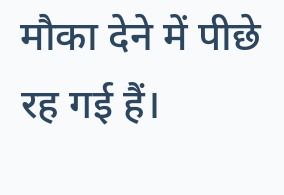मौका देने में पीछे रह गई हैं।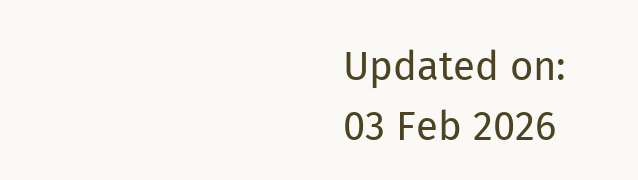Updated on:
03 Feb 2026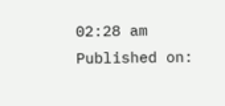02:28 am
Published on: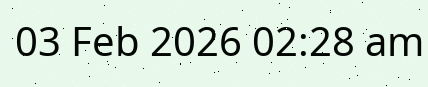03 Feb 2026 02:28 am